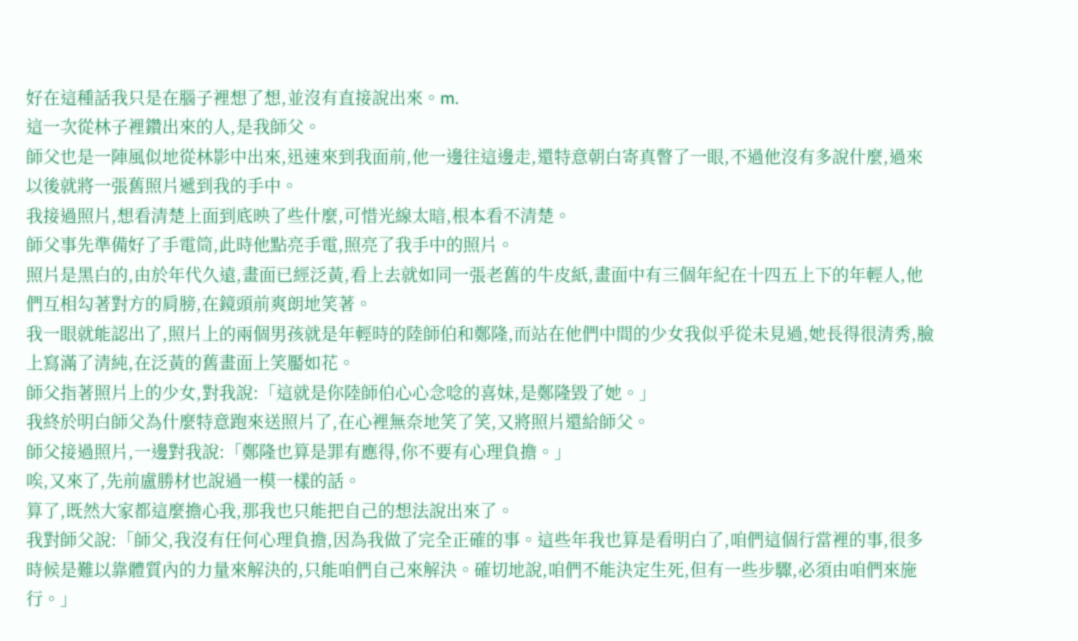好在這種話我只是在腦子裡想了想,並沒有直接說出來。m.
這一次從林子裡鑽出來的人,是我師父。
師父也是一陣風似地從林影中出來,迅速來到我面前,他一邊往這邊走,還特意朝白寄真瞥了一眼,不過他沒有多說什麼,過來以後就將一張舊照片遞到我的手中。
我接過照片,想看清楚上面到底映了些什麼,可惜光線太暗,根本看不清楚。
師父事先準備好了手電筒,此時他點亮手電,照亮了我手中的照片。
照片是黑白的,由於年代久遠,畫面已經泛黃,看上去就如同一張老舊的牛皮紙,畫面中有三個年紀在十四五上下的年輕人,他們互相勾著對方的肩膀,在鏡頭前爽朗地笑著。
我一眼就能認出了,照片上的兩個男孩就是年輕時的陸師伯和鄭隆,而站在他們中間的少女我似乎從未見過,她長得很清秀,臉上寫滿了清純,在泛黃的舊畫面上笑靨如花。
師父指著照片上的少女,對我說:「這就是你陸師伯心心念唸的喜妹,是鄭隆毀了她。」
我終於明白師父為什麼特意跑來送照片了,在心裡無奈地笑了笑,又將照片還給師父。
師父接過照片,一邊對我說:「鄭隆也算是罪有應得,你不要有心理負擔。」
唉,又來了,先前盧勝材也說過一模一樣的話。
算了,既然大家都這麼擔心我,那我也只能把自己的想法說出來了。
我對師父說:「師父,我沒有任何心理負擔,因為我做了完全正確的事。這些年我也算是看明白了,咱們這個行當裡的事,很多時候是難以靠體質內的力量來解決的,只能咱們自己來解決。確切地說,咱們不能決定生死,但有一些步驟,必須由咱們來施行。」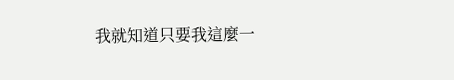我就知道只要我這麼一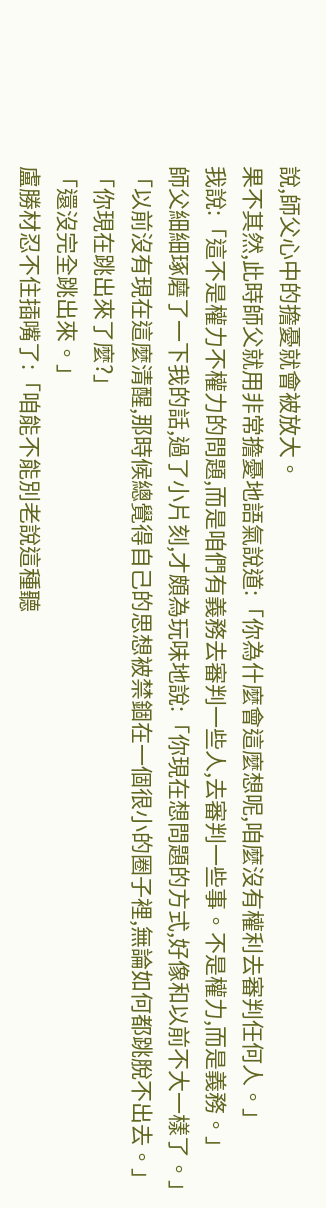說,師父心中的擔憂就會被放大。
果不其然,此時師父就用非常擔憂地語氣說道:「你為什麼會這麼想呢,咱麼沒有權利去審判任何人。」
我說:「這不是權力不權力的問題,而是咱們有義務去審判一些人,去審判一些事。不是權力,而是義務。」
師父細細琢磨了一下我的話,過了小片刻,才頗為玩味地說:「你現在想問題的方式,好像和以前不大一樣了。」
「以前沒有現在這麼清醒,那時候總覺得自己的思想被禁錮在一個很小的圈子裡,無論如何都跳脫不出去。」
「你現在跳出來了麼?」
「還沒完全跳出來。」
盧勝材忍不住插嘴了:「咱能不能別老說這種聽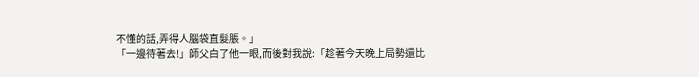不懂的話,弄得人腦袋直髮脹。」
「一邊待著去!」師父白了他一眼,而後對我說:「趁著今天晚上局勢還比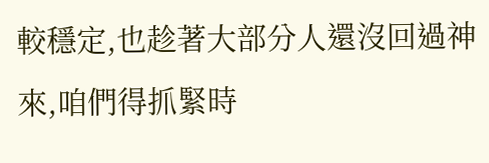較穩定,也趁著大部分人還沒回過神來,咱們得抓緊時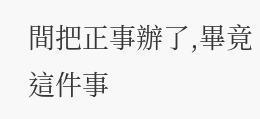間把正事辦了,畢竟這件事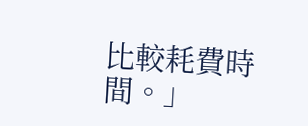比較耗費時間。」